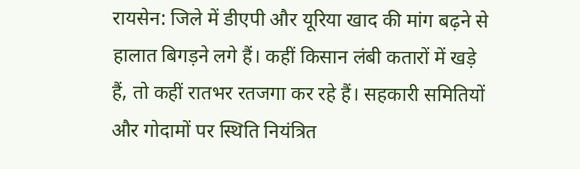रायसेन: जिले में डीएपी और यूरिया खाद की मांग बढ़ने से हालात बिगड़ने लगे हैं। कहीं किसान लंबी कतारों में खड़े हैं, तो कहीं रातभर रतजगा कर रहे हैं। सहकारी समितियों और गोदामों पर स्थिति नियंत्रित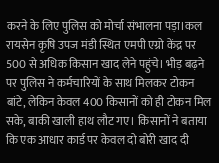करने के लिए पुलिस को मोर्चा संभालना पड़ा।कल रायसेन कृषि उपज मंडी स्थित एमपी एग्रो केंद्र पर 500 से अधिक किसान खाद लेने पहुंचे। भीड़ बढ़ने पर पुलिस ने कर्मचारियों के साथ मिलकर टोकन बांटे, लेकिन केवल 400 किसानों को ही टोकन मिल सके, बाकी खाली हाथ लौट गए। किसानों ने बताया कि एक आधार कार्ड पर केवल दो बोरी खाद दी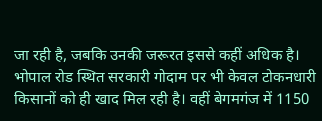जा रही है, जबकि उनकी जरूरत इससे कहीं अधिक है।
भोपाल रोड स्थित सरकारी गोदाम पर भी केवल टोकनधारी किसानों को ही खाद मिल रही है। वहीं बेगमगंज में 1150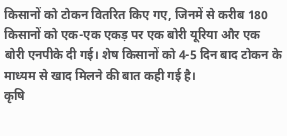किसानों को टोकन वितरित किए गए, जिनमें से करीब 180 किसानों को एक-एक एकड़ पर एक बोरी यूरिया और एक बोरी एनपीके दी गई। शेष किसानों को 4-5 दिन बाद टोकन के माध्यम से खाद मिलने की बात कही गई है।
कृषि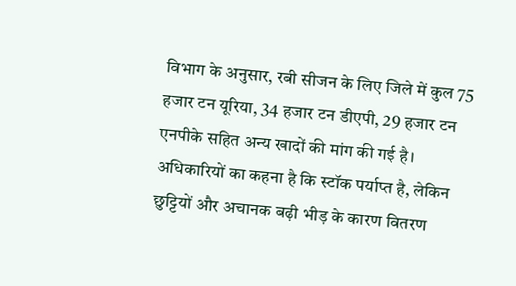विभाग के अनुसार, रबी सीजन के लिए जिले में कुल 75 हजार टन यूरिया, 34 हजार टन डीएपी, 29 हजार टन एनपीके सहित अन्य खादों की मांग की गई है। अधिकारियों का कहना है कि स्टॉक पर्याप्त है, लेकिन छुट्टियों और अचानक बढ़ी भीड़ के कारण वितरण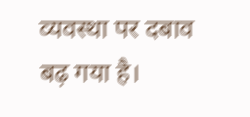व्यवस्था पर दबाव बढ़ गया है।